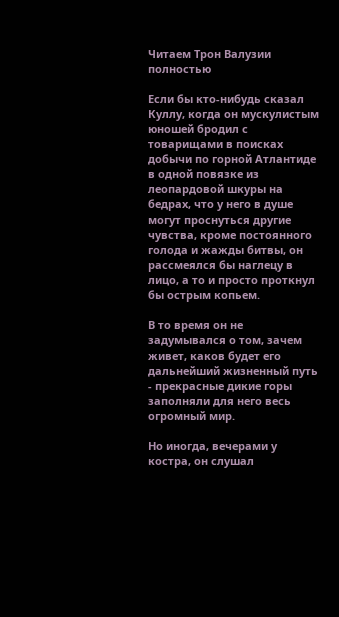Читаем Трон Валузии полностью

Если бы кто-нибудь сказал Куллу, когда он мускулистым юношей бродил с товарищами в поисках добычи по горной Атлантиде в одной повязке из леопардовой шкуры на бедрах, что у него в душе могут проснуться другие чувства, кроме постоянного голода и жажды битвы, он рассмеялся бы наглецу в лицо, а то и просто проткнул бы острым копьем.

В то время он не задумывался о том, зачем живет, каков будет его дальнейший жизненный путь - прекрасные дикие горы заполняли для него весь огромный мир.

Но иногда, вечерами у костра, он слушал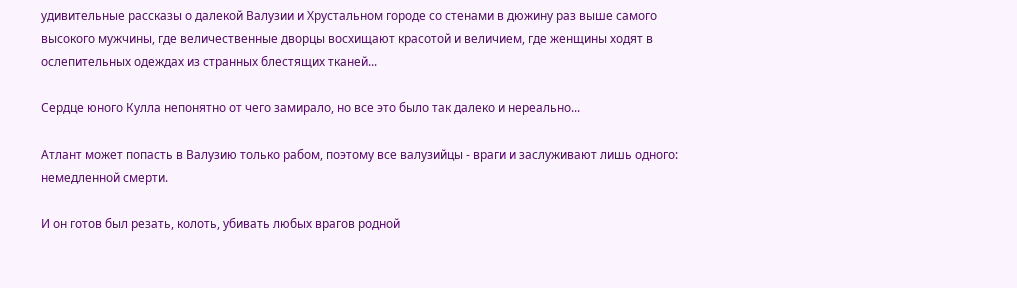удивительные рассказы о далекой Валузии и Хрустальном городе со стенами в дюжину раз выше самого высокого мужчины, где величественные дворцы восхищают красотой и величием, где женщины ходят в ослепительных одеждах из странных блестящих тканей...

Сердце юного Кулла непонятно от чего замирало, но все это было так далеко и нереально...

Атлант может попасть в Валузию только рабом, поэтому все валузийцы - враги и заслуживают лишь одного: немедленной смерти.

И он готов был резать, колоть, убивать любых врагов родной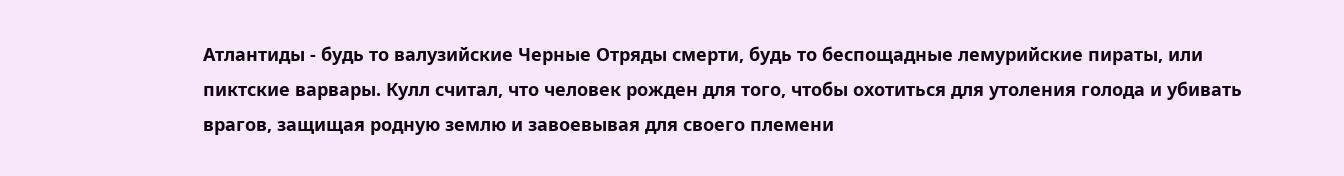Атлантиды - будь то валузийские Черные Отряды смерти, будь то беспощадные лемурийские пираты, или пиктские варвары. Кулл считал, что человек рожден для того, чтобы охотиться для утоления голода и убивать врагов, защищая родную землю и завоевывая для своего племени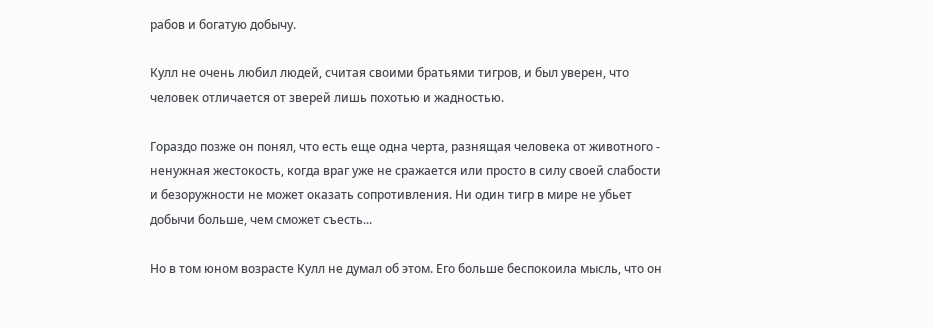рабов и богатую добычу.

Кулл не очень любил людей, считая своими братьями тигров, и был уверен, что человек отличается от зверей лишь похотью и жадностью.

Гораздо позже он понял, что есть еще одна черта, разнящая человека от животного - ненужная жестокость, когда враг уже не сражается или просто в силу своей слабости и безоружности не может оказать сопротивления. Ни один тигр в мире не убьет добычи больше, чем сможет съесть...

Но в том юном возрасте Кулл не думал об этом. Его больше беспокоила мысль, что он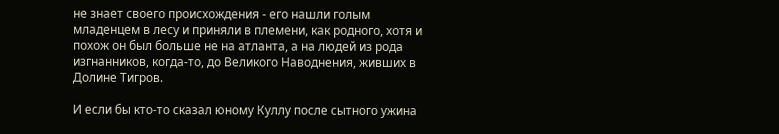не знает своего происхождения - его нашли голым младенцем в лесу и приняли в племени, как родного, хотя и похож он был больше не на атланта, а на людей из рода изгнанников, когда-то, до Великого Наводнения, живших в Долине Тигров.

И если бы кто-то сказал юному Куллу после сытного ужина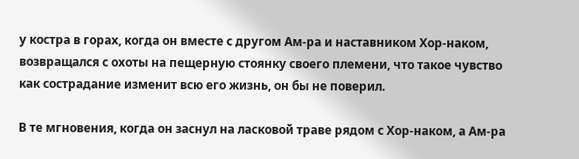у костра в горах, когда он вместе с другом Ам-ра и наставником Хор-наком, возвращался с охоты на пещерную стоянку своего племени, что такое чувство как сострадание изменит всю его жизнь, он бы не поверил.

В те мгновения, когда он заснул на ласковой траве рядом с Хор-наком, а Ам-ра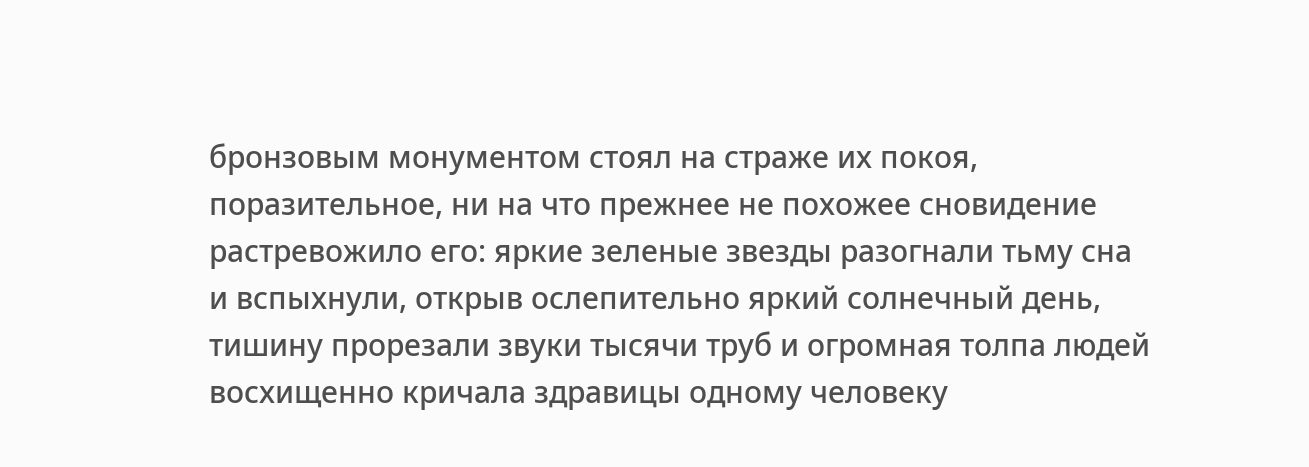бронзовым монументом стоял на страже их покоя, поразительное, ни на что прежнее не похожее сновидение растревожило его: яркие зеленые звезды разогнали тьму сна и вспыхнули, открыв ослепительно яркий солнечный день, тишину прорезали звуки тысячи труб и огромная толпа людей восхищенно кричала здравицы одному человеку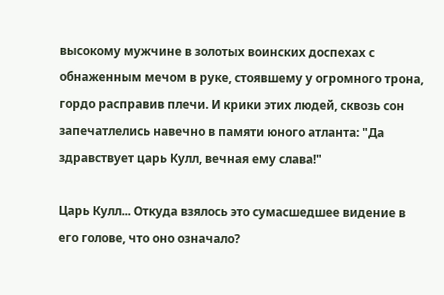высокому мужчине в золотых воинских доспехах с обнаженным мечом в руке, стоявшему у огромного трона, гордо расправив плечи. И крики этих людей, сквозь сон запечатлелись навечно в памяти юного атланта: "Да здравствует царь Кулл, вечная ему слава!"

Царь Кулл... Откуда взялось это сумасшедшее видение в его голове, что оно означало?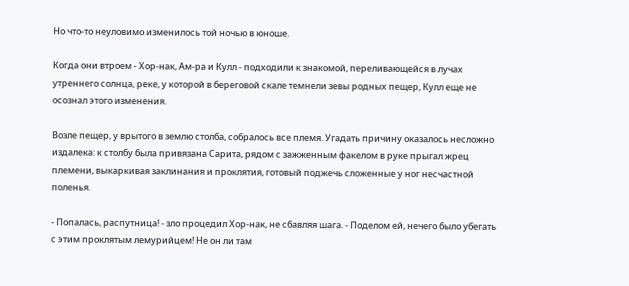Но что-то неуловимо изменилось той ночью в юноше.

Когда они втроем - Хор-нак, Ам-ра и Кулл - подходили к знакомой, переливающейся в лучах утреннего солнца, реке, у которой в береговой скале темнели зевы родных пещер, Кулл еще не осознал этого изменения.

Возле пещер, у врытого в землю столба, собралось все племя. Угадать причину оказалось несложно издалека: к столбу была привязана Сарита, рядом с зажженным факелом в руке прыгал жрец племени, выкаркивая заклинания и проклятия, готовый поджечь сложенные у ног несчастной поленья.

- Попалась, распутница! - зло процедил Хор-нак, не сбавляя шага. - Поделом ей, нечего было убегать с этим проклятым лемурийцем! Не он ли там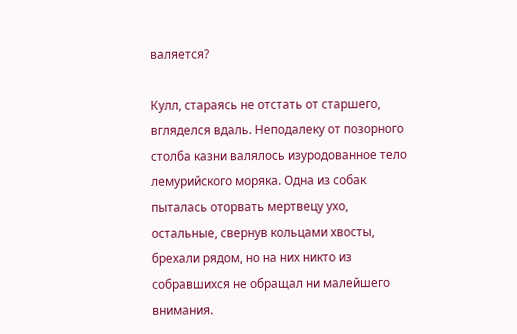валяется?

Кулл, стараясь не отстать от старшего, вгляделся вдаль. Неподалеку от позорного столба казни валялось изуродованное тело лемурийского моряка. Одна из собак пыталась оторвать мертвецу ухо, остальные, свернув кольцами хвосты, брехали рядом, но на них никто из собравшихся не обращал ни малейшего внимания.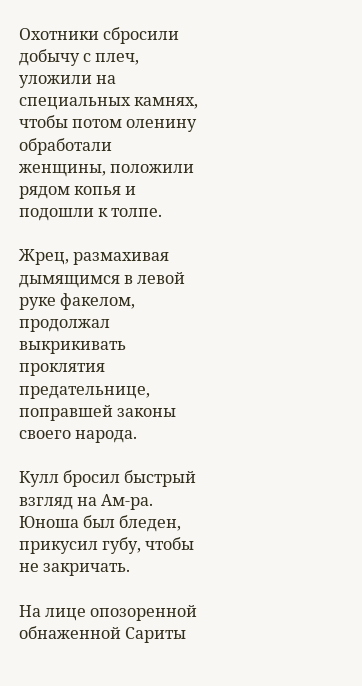Охотники сбросили добычу с плеч, уложили на специальных камнях, чтобы потом оленину обработали женщины, положили рядом копья и подошли к толпе.

Жрец, размахивая дымящимся в левой руке факелом, продолжал выкрикивать проклятия предательнице, поправшей законы своего народа.

Кулл бросил быстрый взгляд на Ам-ра. Юноша был бледен, прикусил губу, чтобы не закричать.

На лице опозоренной обнаженной Сариты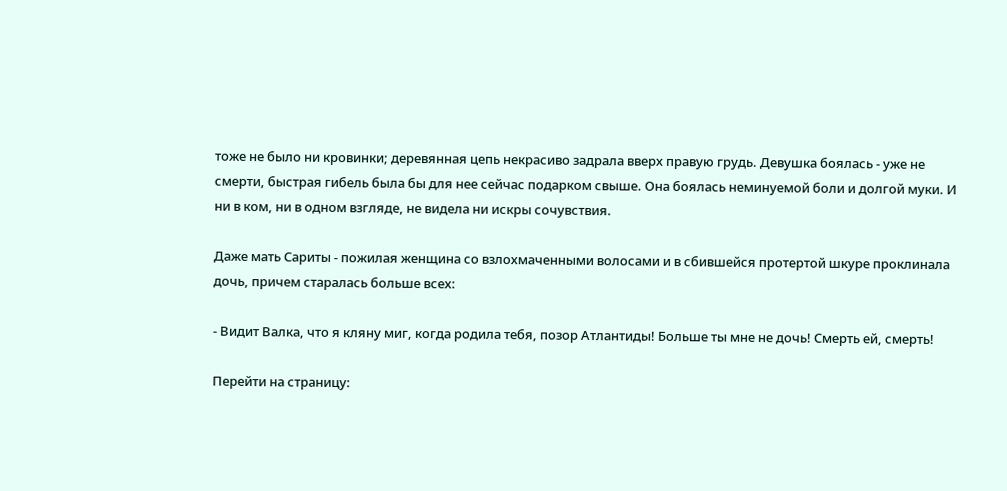тоже не было ни кровинки; деревянная цепь некрасиво задрала вверх правую грудь. Девушка боялась - уже не смерти, быстрая гибель была бы для нее сейчас подарком свыше. Она боялась неминуемой боли и долгой муки. И ни в ком, ни в одном взгляде, не видела ни искры сочувствия.

Даже мать Сариты - пожилая женщина со взлохмаченными волосами и в сбившейся протертой шкуре проклинала дочь, причем старалась больше всех:

- Видит Валка, что я кляну миг, когда родила тебя, позор Атлантиды! Больше ты мне не дочь! Смерть ей, смерть!

Перейти на страницу: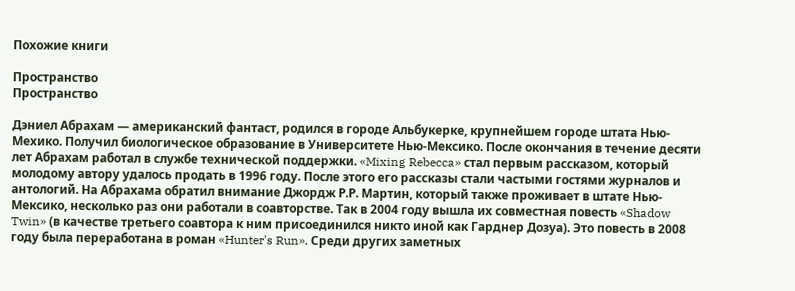Похожие книги

Пространство
Пространство

Дэниел Абрахам — американский фантаст, родился в городе Альбукерке, крупнейшем городе штата Нью-Мехико. Получил биологическое образование в Университете Нью-Мексико. После окончания в течение десяти лет Абрахам работал в службе технической поддержки. «Mixing Rebecca» стал первым рассказом, который молодому автору удалось продать в 1996 году. После этого его рассказы стали частыми гостями журналов и антологий. На Абрахама обратил внимание Джордж Р.Р. Мартин, который также проживает в штате Нью-Мексико, несколько раз они работали в соавторстве. Так в 2004 году вышла их совместная повесть «Shadow Twin» (в качестве третьего соавтора к ним присоединился никто иной как Гарднер Дозуа). Это повесть в 2008 году была переработана в роман «Hunter's Run». Среди других заметных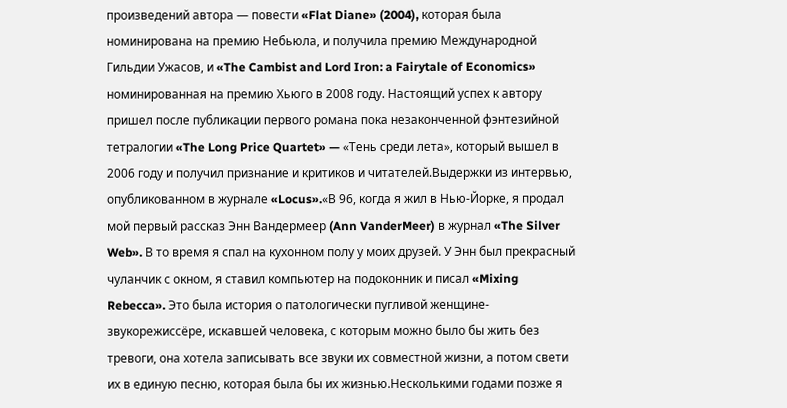произведений автора — повести «Flat Diane» (2004), которая была номинирована на премию Небьюла, и получила премию Международной Гильдии Ужасов, и «The Cambist and Lord Iron: a Fairytale of Economics» номинированная на премию Хьюго в 2008 году. Настоящий успех к автору пришел после публикации первого романа пока незаконченной фэнтезийной тетралогии «The Long Price Quartet» — «Тень среди лета», который вышел в 2006 году и получил признание и критиков и читателей.Выдержки из интервью, опубликованном в журнале «Locus».«В 96, когда я жил в Нью-Йорке, я продал мой первый рассказ Энн Вандермеер (Ann VanderMeer) в журнал «The Silver Web». В то время я спал на кухонном полу у моих друзей. У Энн был прекрасный чуланчик с окном, я ставил компьютер на подоконник и писал «Mixing Rebecca». Это была история о патологически пугливой женщине-звукорежиссёре, искавшей человека, с которым можно было бы жить без тревоги, она хотела записывать все звуки их совместной жизни, а потом свети их в единую песню, которая была бы их жизнью.Несколькими годами позже я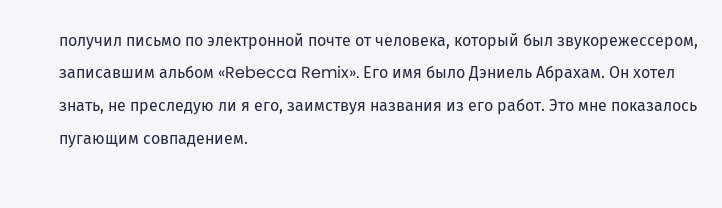получил письмо по электронной почте от человека, который был звукорежессером, записавшим альбом «Rebecca Remix». Его имя было Дэниель Абрахам. Он хотел знать, не преследую ли я его, заимствуя названия из его работ. Это мне показалось пугающим совпадением.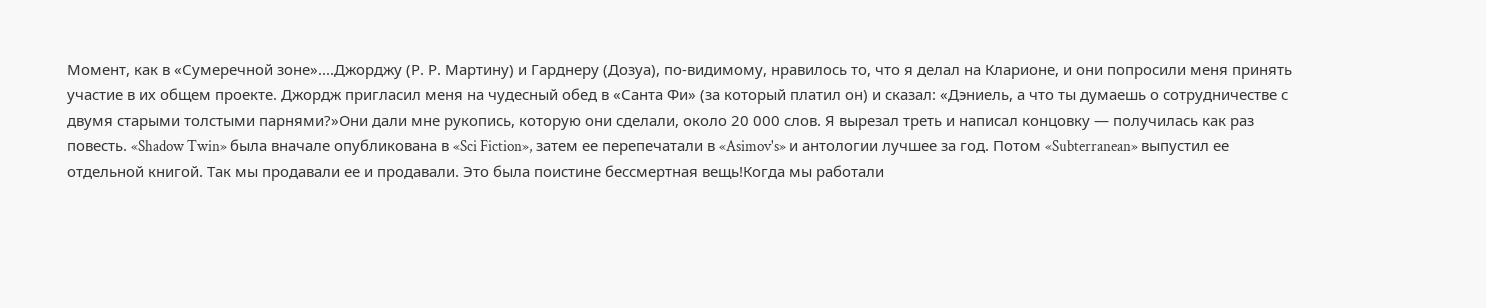Момент, как в «Сумеречной зоне»....Джорджу (Р. Р. Мартину) и Гарднеру (Дозуа), по-видимому, нравилось то, что я делал на Кларионе, и они попросили меня принять участие в их общем проекте. Джордж пригласил меня на чудесный обед в «Санта Фи» (за который платил он) и сказал: «Дэниель, а что ты думаешь о сотрудничестве с двумя старыми толстыми парнями?»Они дали мне рукопись, которую они сделали, около 20 000 слов. Я вырезал треть и написал концовку — получилась как раз повесть. «Shadow Twin» была вначале опубликована в «Sci Fiction», затем ее перепечатали в «Asimov's» и антологии лучшее за год. Потом «Subterranean» выпустил ее отдельной книгой. Так мы продавали ее и продавали. Это была поистине бессмертная вещь!Когда мы работали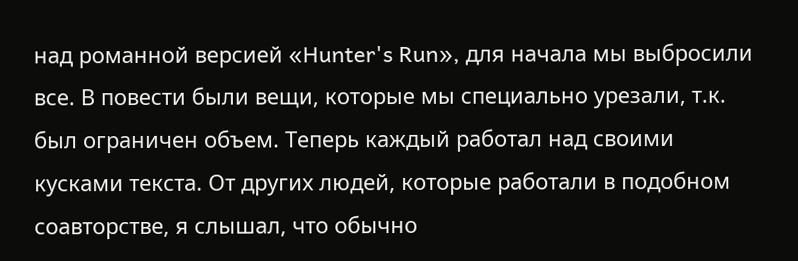над романной версией «Hunter's Run», для начала мы выбросили все. В повести были вещи, которые мы специально урезали, т.к. был ограничен объем. Теперь каждый работал над своими кусками текста. От других людей, которые работали в подобном соавторстве, я слышал, что обычно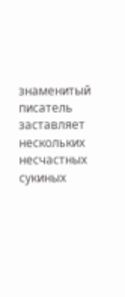знаменитый писатель заставляет нескольких несчастных сукиных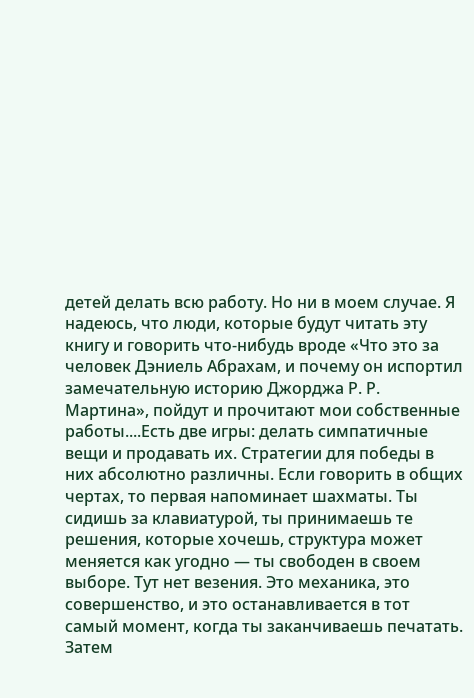детей делать всю работу. Но ни в моем случае. Я надеюсь, что люди, которые будут читать эту книгу и говорить что-нибудь вроде «Что это за человек Дэниель Абрахам, и почему он испортил замечательную историю Джорджа Р. Р. Мартина», пойдут и прочитают мои собственные работы....Есть две игры: делать симпатичные вещи и продавать их. Стратегии для победы в них абсолютно различны. Если говорить в общих чертах, то первая напоминает шахматы. Ты сидишь за клавиатурой, ты принимаешь те решения, которые хочешь, структура может меняется как угодно — ты свободен в своем выборе. Тут нет везения. Это механика, это совершенство, и это останавливается в тот самый момент, когда ты заканчиваешь печатать. Затем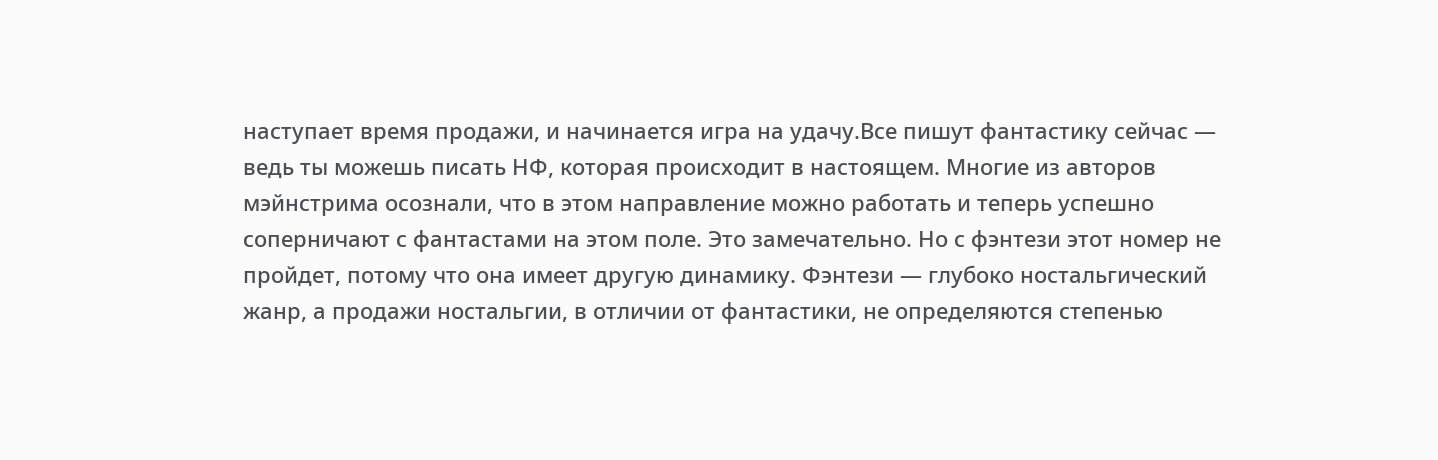наступает время продажи, и начинается игра на удачу.Все пишут фантастику сейчас — ведь ты можешь писать НФ, которая происходит в настоящем. Многие из авторов мэйнстрима осознали, что в этом направление можно работать и теперь успешно соперничают с фантастами на этом поле. Это замечательно. Но с фэнтези этот номер не пройдет, потому что она имеет другую динамику. Фэнтези — глубоко ностальгический жанр, а продажи ностальгии, в отличии от фантастики, не определяются степенью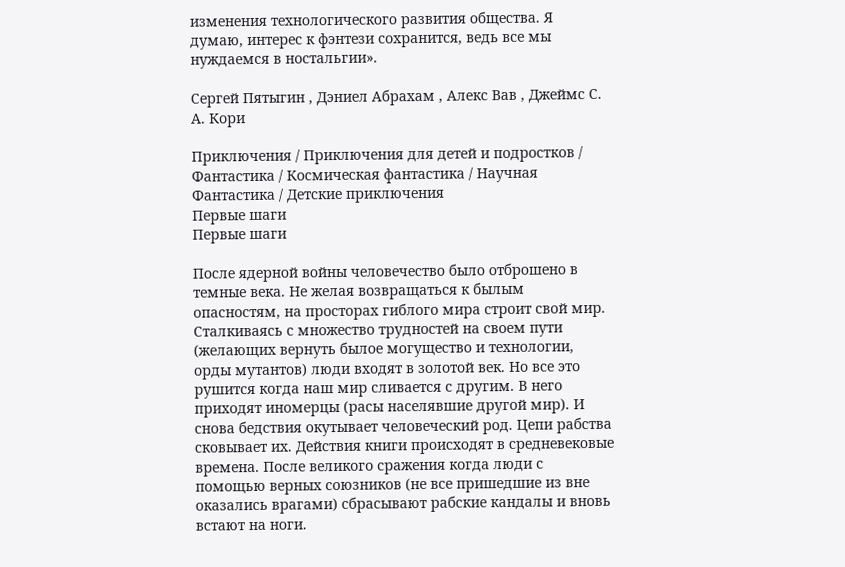изменения технологического развития общества. Я думаю, интерес к фэнтези сохранится, ведь все мы нуждаемся в ностальгии».

Сергей Пятыгин , Дэниел Абрахам , Алекс Вав , Джеймс С. А. Кори

Приключения / Приключения для детей и подростков / Фантастика / Космическая фантастика / Научная Фантастика / Детские приключения
Первые шаги
Первые шаги

После ядерной войны человечество было отброшено в темные века. Не желая возвращаться к былым опасностям, на просторах гиблого мира строит свой мир. Сталкиваясь с множество трудностей на своем пути (желающих вернуть былое могущество и технологии, орды мутантов) люди входят в золотой век. Но все это рушится когда наш мир сливается с другим. В него приходят иномерцы (расы населявшие другой мир). И снова бедствия окутывает человеческий род. Цепи рабства сковывает их. Действия книги происходят в средневековые времена. После великого сражения когда люди с помощью верных союзников (не все пришедшие из вне оказались врагами) сбрасывают рабские кандалы и вновь встают на ноги.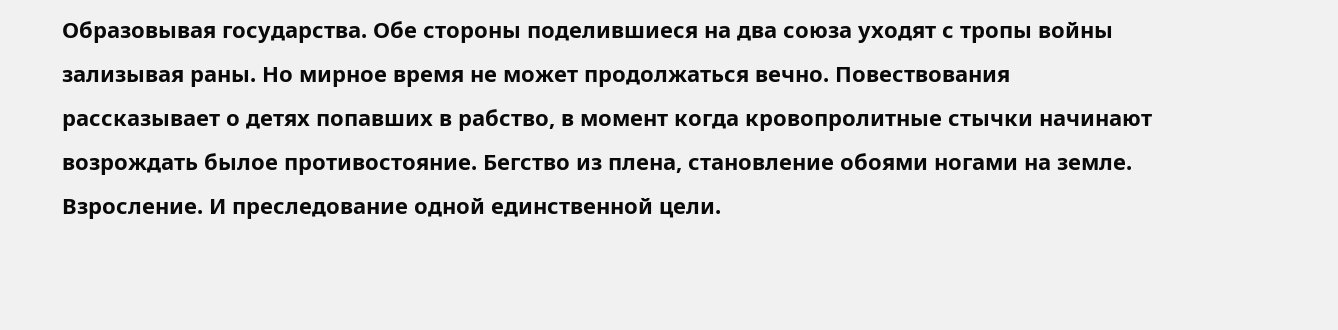Образовывая государства. Обе стороны поделившиеся на два союза уходят с тропы войны зализывая раны. Но мирное время не может продолжаться вечно. Повествования рассказывает о детях попавших в рабство, в момент когда кровопролитные стычки начинают возрождать былое противостояние. Бегство из плена, становление обоями ногами на земле. Взросление. И преследование одной единственной цели.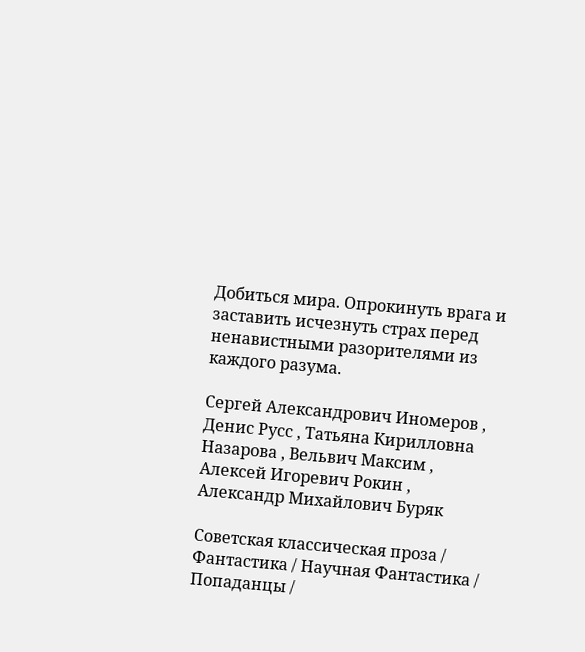Добиться мира. Опрокинуть врага и заставить исчезнуть страх перед ненавистными разорителями из каждого разума.

Сергей Александрович Иномеров , Денис Русс , Татьяна Кирилловна Назарова , Вельвич Максим , Алексей Игоревич Рокин , Александр Михайлович Буряк

Советская классическая проза / Фантастика / Научная Фантастика / Попаданцы /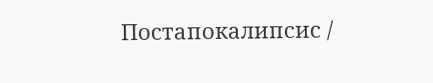Постапокалипсис /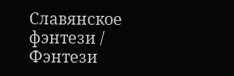Славянское фэнтези / Фэнтези